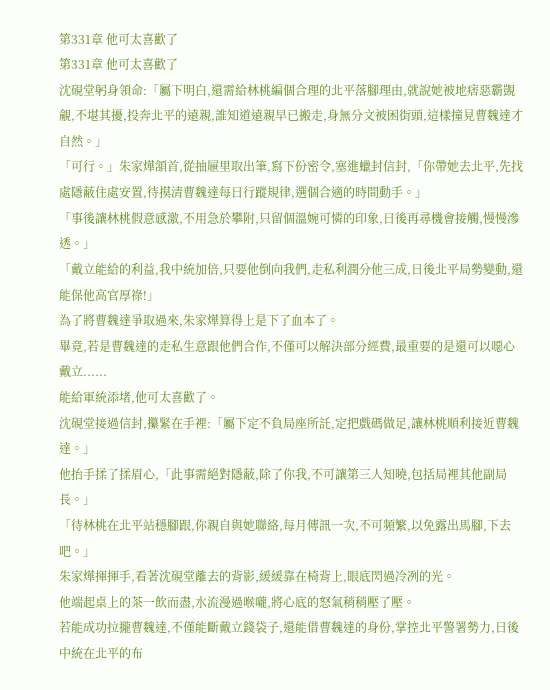第331章 他可太喜歡了
第331章 他可太喜歡了
沈硯堂躬身領命:「屬下明白,還需給林桃編個合理的北平落腳理由,就說她被地痞惡霸覬覦,不堪其擾,投奔北平的遠親,誰知道遠親早已搬走,身無分文被困街頭,這樣撞見曹魏達才自然。」
「可行。」朱家燁頷首,從抽屜里取出筆,寫下份密令,塞進蠟封信封,「你帶她去北平,先找處隱蔽住處安置,待摸清曹魏達每日行蹤規律,選個合適的時間動手。」
「事後讓林桃假意感激,不用急於攀附,只留個溫婉可憐的印象,日後再尋機會接觸,慢慢滲透。」
「戴立能給的利益,我中統加倍,只要他倒向我們,走私利潤分他三成,日後北平局勢變動,還能保他高官厚祿!」
為了將曹魏達爭取過來,朱家燁算得上是下了血本了。
畢竟,若是曹魏達的走私生意跟他們合作,不僅可以解決部分經費,最重要的是還可以噁心戴立......
能給軍統添堵,他可太喜歡了。
沈硯堂接過信封,攥緊在手裡:「屬下定不負局座所託,定把戲碼做足,讓林桃順利接近曹魏達。」
他抬手揉了揉眉心,「此事需絕對隱蔽,除了你我,不可讓第三人知曉,包括局裡其他副局長。」
「待林桃在北平站穩腳跟,你親自與她聯絡,每月傳訊一次,不可頻繁,以免露出馬腳,下去吧。」
朱家燁揮揮手,看著沈硯堂離去的背影,緩緩靠在椅背上,眼底閃過冷冽的光。
他端起桌上的茶一飲而盡,水流漫過喉嚨,將心底的怒氣稍稍壓了壓。
若能成功拉攏曹魏達,不僅能斷戴立錢袋子,還能借曹魏達的身份,掌控北平警署勢力,日後中統在北平的布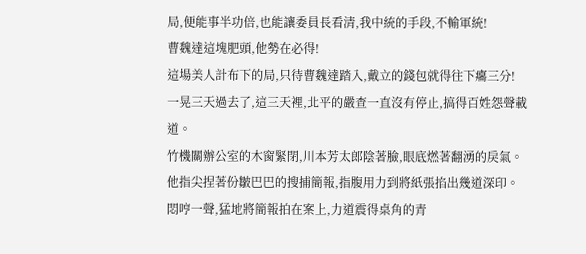局,便能事半功倍,也能讓委員長看清,我中統的手段,不輸軍統!
曹魏達這塊肥頭,他勢在必得!
這場美人計布下的局,只待曹魏達踏入,戴立的錢包就得往下癟三分!
一晃三天過去了,這三天裡,北平的嚴查一直沒有停止,搞得百姓怨聲載道。
竹機關辦公室的木窗緊閉,川本芳太郎陰著臉,眼底燃著翻湧的戾氣。
他指尖捏著份皺巴巴的搜捕簡報,指腹用力到將紙張掐出幾道深印。
悶哼一聲,猛地將簡報拍在案上,力道震得桌角的青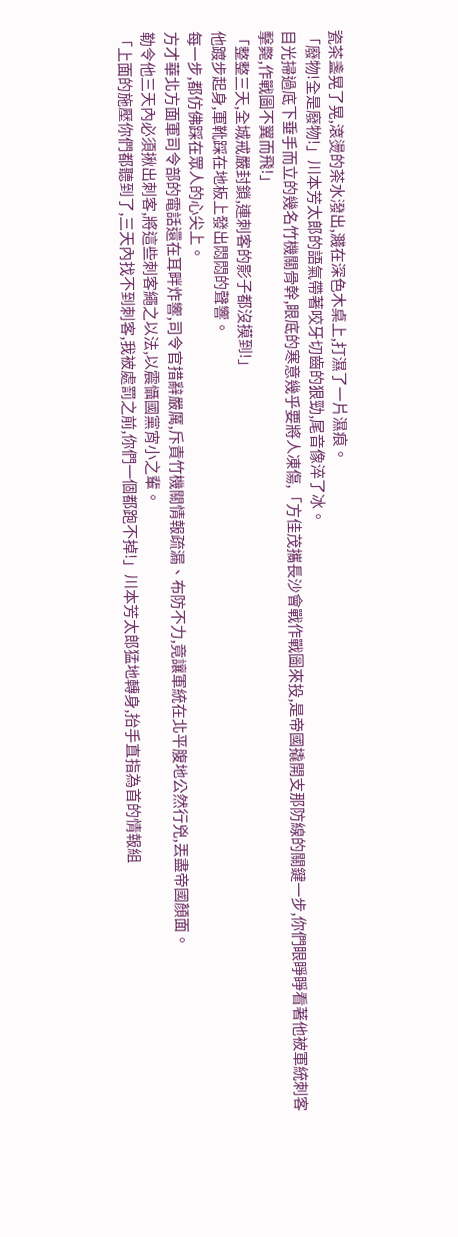瓷茶盞晃了晃,滾燙的茶水潑出,濺在深色木桌上,打濕了一片濕痕。
「廢物!全是廢物!」川本芳太郎的語氣帶著咬牙切齒的狠勁,尾音像淬了冰。
目光掃過底下垂手而立的幾名竹機關骨幹,眼底的寒意幾乎要將人凍傷,「方佳茂攜長沙會戰作戰圖來投,是帝國撬開支那防線的關鍵一步,你們眼睜睜看著他被軍統刺客擊斃,作戰圖不翼而飛!」
「整整三天,全城戒嚴封鎖,連刺客的影子都沒摸到!」
他踱步起身,軍靴踩在地板上發出悶悶的聲響。
每一步,都仿佛踩在眾人的心尖上。
方才華北方面軍司令部的電話還在耳畔炸響,司令官措辭嚴厲,斥責竹機關情報疏漏、布防不力,竟讓軍統在北平腹地公然行兇,丟盡帝國顏面。
勒令他三天內必須揪出刺客,將這些刺客繩之以法,以震懾國黨宵小之輩。
「上面的施壓你們都聽到了,三天內找不到刺客,我被處罰之前,你們一個都跑不掉!」川本芳太郎猛地轉身,抬手直指為首的情報組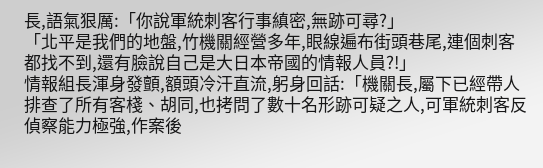長,語氣狠厲:「你說軍統刺客行事縝密,無跡可尋?」
「北平是我們的地盤,竹機關經營多年,眼線遍布街頭巷尾,連個刺客都找不到,還有臉說自己是大日本帝國的情報人員?!」
情報組長渾身發顫,額頭冷汗直流,躬身回話:「機關長,屬下已經帶人排查了所有客棧、胡同,也拷問了數十名形跡可疑之人,可軍統刺客反偵察能力極強,作案後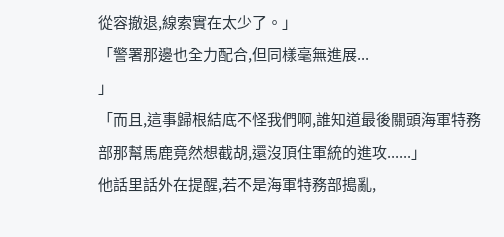從容撤退,線索實在太少了。」
「警署那邊也全力配合,但同樣毫無進展...
」
「而且,這事歸根結底不怪我們啊,誰知道最後關頭海軍特務部那幫馬鹿竟然想截胡,還沒頂住軍統的進攻......」
他話里話外在提醒,若不是海軍特務部搗亂,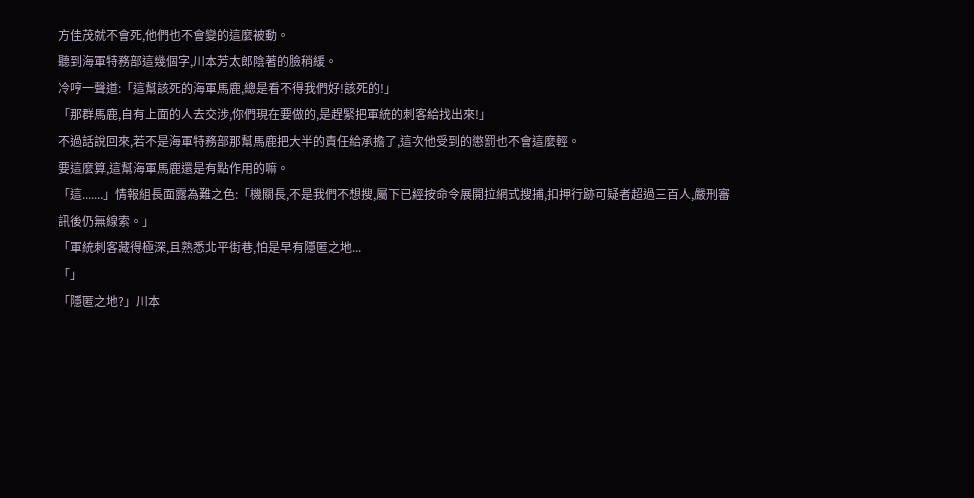方佳茂就不會死,他們也不會變的這麼被動。
聽到海軍特務部這幾個字,川本芳太郎陰著的臉稍緩。
冷哼一聲道:「這幫該死的海軍馬鹿,總是看不得我們好!該死的!」
「那群馬鹿,自有上面的人去交涉,你們現在要做的,是趕緊把軍統的刺客給找出來!」
不過話說回來,若不是海軍特務部那幫馬鹿把大半的責任給承擔了,這次他受到的懲罰也不會這麼輕。
要這麼算,這幫海軍馬鹿還是有點作用的嘛。
「這.......」情報組長面露為難之色:「機關長,不是我們不想搜,屬下已經按命令展開拉網式搜捕,扣押行跡可疑者超過三百人,嚴刑審訊後仍無線索。」
「軍統刺客藏得極深,且熟悉北平街巷,怕是早有隱匿之地...
「」
「隱匿之地?」川本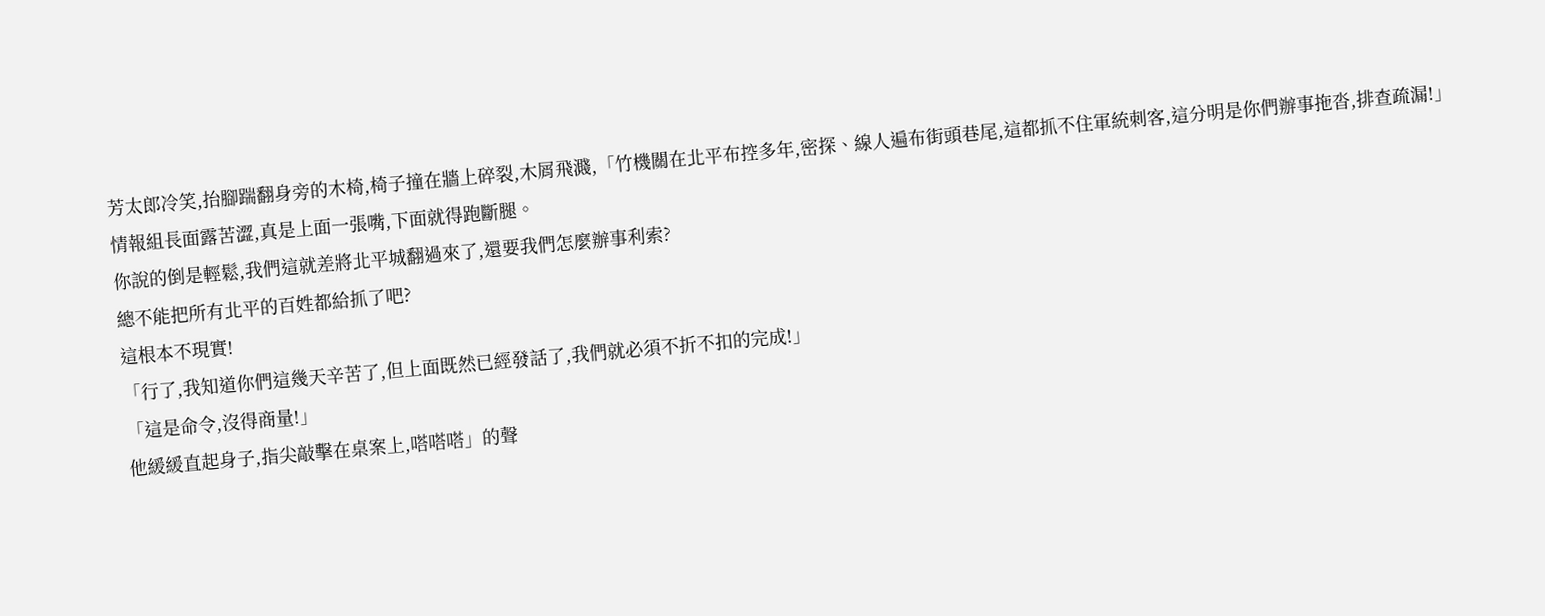芳太郎冷笑,抬腳踹翻身旁的木椅,椅子撞在牆上碎裂,木屑飛濺,「竹機關在北平布控多年,密探、線人遍布街頭巷尾,這都抓不住軍統刺客,這分明是你們辦事拖沓,排查疏漏!」
情報組長面露苦澀,真是上面一張嘴,下面就得跑斷腿。
你說的倒是輕鬆,我們這就差將北平城翻過來了,還要我們怎麼辦事利索?
總不能把所有北平的百姓都給抓了吧?
這根本不現實!
「行了,我知道你們這幾天辛苦了,但上面既然已經發話了,我們就必須不折不扣的完成!」
「這是命令,沒得商量!」
他緩緩直起身子,指尖敲擊在桌案上,嗒嗒嗒」的聲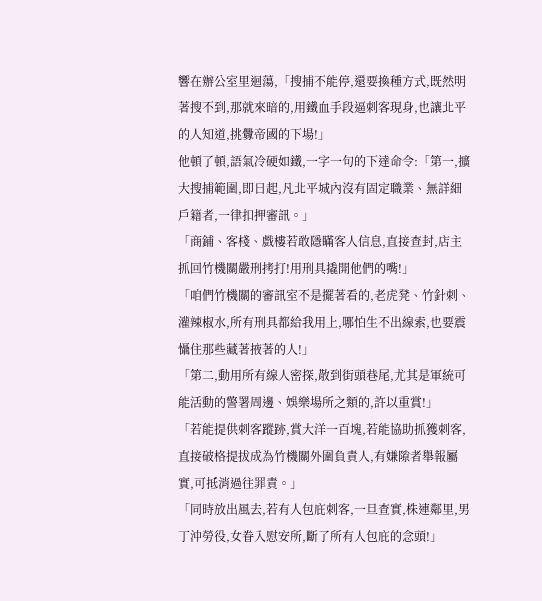響在辦公室里迴蕩,「搜捕不能停,還要換種方式,既然明著搜不到,那就來暗的,用鐵血手段逼刺客現身,也讓北平的人知道,挑釁帝國的下場!」
他頓了頓,語氣冷硬如鐵,一字一句的下達命令:「第一,擴大搜捕範圍,即日起,凡北平城內沒有固定職業、無詳細戶籍者,一律扣押審訊。」
「商鋪、客棧、戲樓若敢隱瞞客人信息,直接查封,店主抓回竹機關嚴刑拷打!用刑具撬開他們的嘴!」
「咱們竹機關的審訊室不是擺著看的,老虎凳、竹針刺、灌辣椒水,所有刑具都給我用上,哪怕生不出線索,也要震懾住那些藏著掖著的人!」
「第二,動用所有線人密探,散到街頭巷尾,尤其是軍統可能活動的警署周邊、娛樂場所之類的,許以重賞!」
「若能提供刺客蹤跡,賞大洋一百塊,若能協助抓獲刺客,直接破格提拔成為竹機關外圍負責人,有嫌隙者舉報屬實,可抵消過往罪責。」
「同時放出風去,若有人包庇刺客,一旦查實,株連鄰里,男丁沖勞役,女眷入慰安所,斷了所有人包庇的念頭!」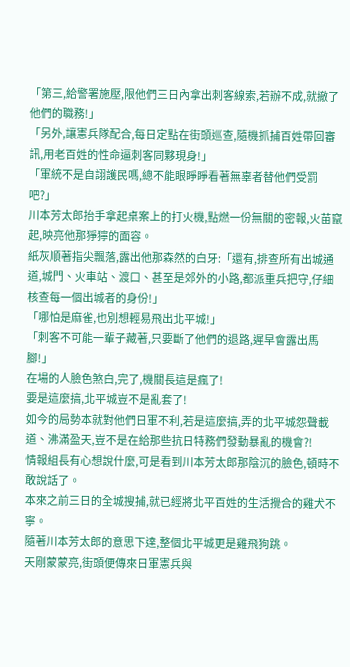「第三,給警署施壓,限他們三日內拿出刺客線索,若辦不成,就撤了他們的職務!」
「另外,讓憲兵隊配合,每日定點在街頭巡查,隨機抓捕百姓帶回審訊,用老百姓的性命逼刺客同夥現身!」
「軍統不是自詡護民嗎,總不能眼睜睜看著無辜者替他們受罰吧?」
川本芳太郎抬手拿起桌案上的打火機,點燃一份無關的密報,火苗竄起,映亮他那猙獰的面容。
紙灰順著指尖飄落,露出他那森然的白牙:「還有,排查所有出城通道,城門、火車站、渡口、甚至是郊外的小路,都派重兵把守,仔細核查每一個出城者的身份!」
「哪怕是麻雀,也別想輕易飛出北平城!」
「刺客不可能一輩子藏著,只要斷了他們的退路,遲早會露出馬腳!」
在場的人臉色煞白,完了,機關長這是瘋了!
要是這麼搞,北平城豈不是亂套了!
如今的局勢本就對他們日軍不利,若是這麼搞,弄的北平城怨聲載道、沸滿盈天,豈不是在給那些抗日特務們發動暴亂的機會?!
情報組長有心想說什麼,可是看到川本芳太郎那陰沉的臉色,頓時不敢說話了。
本來之前三日的全城搜捕,就已經將北平百姓的生活攪合的雞犬不寧。
隨著川本芳太郎的意思下達,整個北平城更是雞飛狗跳。
天剛蒙蒙亮,街頭便傳來日軍憲兵與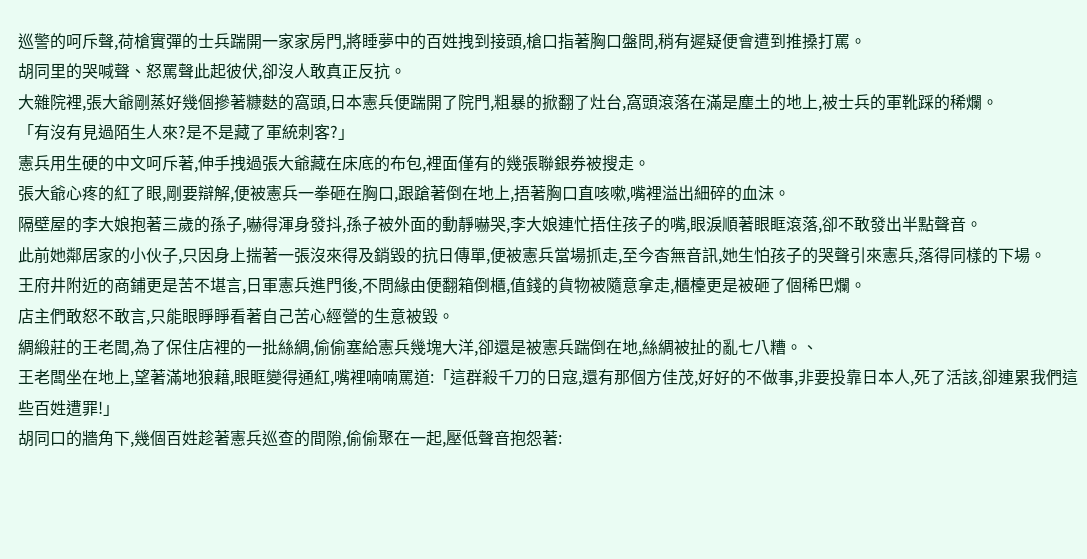巡警的呵斥聲,荷槍實彈的士兵踹開一家家房門,將睡夢中的百姓拽到接頭,槍口指著胸口盤問,稍有遲疑便會遭到推搡打罵。
胡同里的哭喊聲、怒罵聲此起彼伏,卻沒人敢真正反抗。
大雜院裡,張大爺剛蒸好幾個摻著糠麩的窩頭,日本憲兵便踹開了院門,粗暴的掀翻了灶台,窩頭滾落在滿是塵土的地上,被士兵的軍靴踩的稀爛。
「有沒有見過陌生人來?是不是藏了軍統刺客?」
憲兵用生硬的中文呵斥著,伸手拽過張大爺藏在床底的布包,裡面僅有的幾張聯銀券被搜走。
張大爺心疼的紅了眼,剛要辯解,便被憲兵一拳砸在胸口,跟蹌著倒在地上,捂著胸口直咳嗽,嘴裡溢出細碎的血沫。
隔壁屋的李大娘抱著三歲的孫子,嚇得渾身發抖,孫子被外面的動靜嚇哭,李大娘連忙捂住孩子的嘴,眼淚順著眼眶滾落,卻不敢發出半點聲音。
此前她鄰居家的小伙子,只因身上揣著一張沒來得及銷毀的抗日傳單,便被憲兵當場抓走,至今杳無音訊,她生怕孩子的哭聲引來憲兵,落得同樣的下場。
王府井附近的商鋪更是苦不堪言,日軍憲兵進門後,不問緣由便翻箱倒櫃,值錢的貨物被隨意拿走,櫃檯更是被砸了個稀巴爛。
店主們敢怒不敢言,只能眼睜睜看著自己苦心經營的生意被毀。
綢緞莊的王老闆,為了保住店裡的一批絲綢,偷偷塞給憲兵幾塊大洋,卻還是被憲兵踹倒在地,絲綢被扯的亂七八糟。、
王老闆坐在地上,望著滿地狼藉,眼眶變得通紅,嘴裡喃喃罵道:「這群殺千刀的日寇,還有那個方佳茂,好好的不做事,非要投靠日本人,死了活該,卻連累我們這些百姓遭罪!」
胡同口的牆角下,幾個百姓趁著憲兵巡查的間隙,偷偷聚在一起,壓低聲音抱怨著: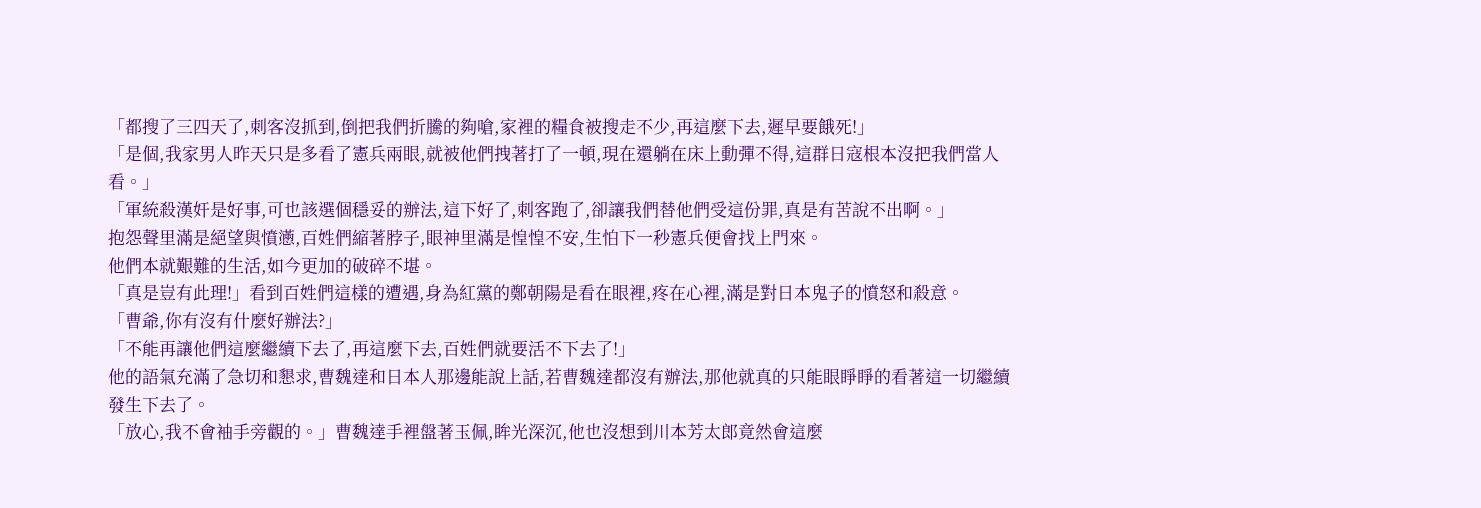「都搜了三四天了,刺客沒抓到,倒把我們折騰的夠嗆,家裡的糧食被搜走不少,再這麼下去,遲早要餓死!」
「是個,我家男人昨天只是多看了憲兵兩眼,就被他們拽著打了一頓,現在還躺在床上動彈不得,這群日寇根本沒把我們當人看。」
「軍統殺漢奸是好事,可也該選個穩妥的辦法,這下好了,刺客跑了,卻讓我們替他們受這份罪,真是有苦說不出啊。」
抱怨聲里滿是絕望與憤懣,百姓們縮著脖子,眼神里滿是惶惶不安,生怕下一秒憲兵便會找上門來。
他們本就艱難的生活,如今更加的破碎不堪。
「真是豈有此理!」看到百姓們這樣的遭遇,身為紅黨的鄭朝陽是看在眼裡,疼在心裡,滿是對日本鬼子的憤怒和殺意。
「曹爺,你有沒有什麼好辦法?」
「不能再讓他們這麼繼續下去了,再這麼下去,百姓們就要活不下去了!」
他的語氣充滿了急切和懇求,曹魏達和日本人那邊能說上話,若曹魏達都沒有辦法,那他就真的只能眼睜睜的看著這一切繼續發生下去了。
「放心,我不會袖手旁觀的。」曹魏達手裡盤著玉佩,眸光深沉,他也沒想到川本芳太郎竟然會這麼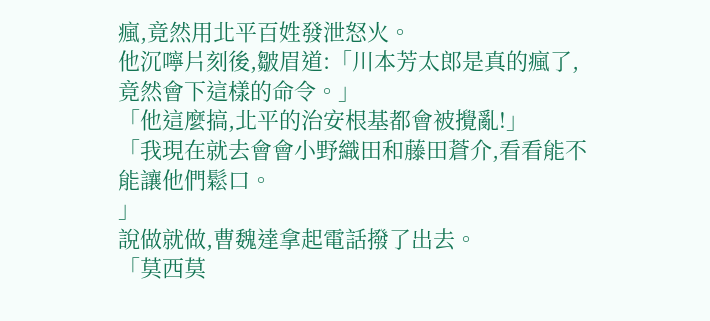瘋,竟然用北平百姓發泄怒火。
他沉嚀片刻後,皺眉道:「川本芳太郎是真的瘋了,竟然會下這樣的命令。」
「他這麼搞,北平的治安根基都會被攪亂!」
「我現在就去會會小野織田和藤田蒼介,看看能不能讓他們鬆口。
」
說做就做,曹魏達拿起電話撥了出去。
「莫西莫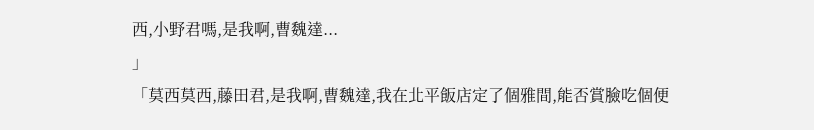西,小野君嗎,是我啊,曹魏達...
」
「莫西莫西,藤田君,是我啊,曹魏達,我在北平飯店定了個雅間,能否賞臉吃個便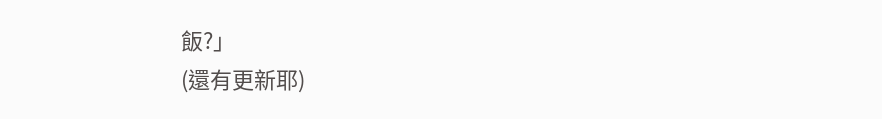飯?」
(還有更新耶)